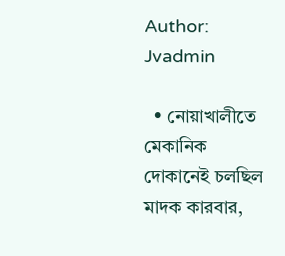Author: Jvadmin

  • নোয়াখালীতে মেকানিক দোকানেই চলছিল মাদক কারবার,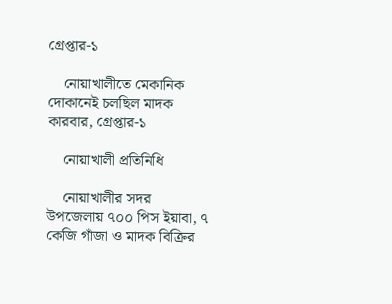গ্রেপ্তার-১

    নোয়াখালীতে মেকানিক দোকানেই চলছিল মাদক কারবার, গ্রেপ্তার-১

    নোয়াখালী প্রতিনিধি

    নোয়াখালীর সদর উপজেলায় ৭০০ পিস ইয়াবা, ৭ কেজি গাঁজা ও মাদক বিক্রির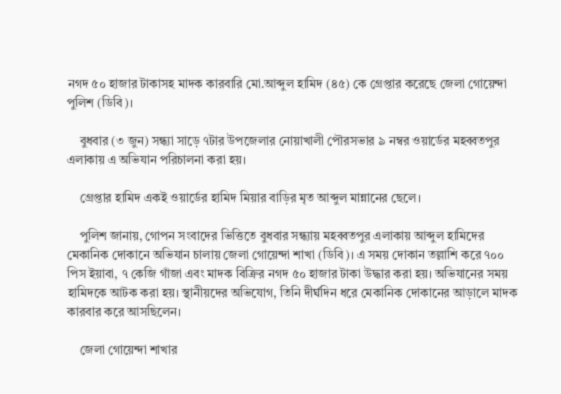নগদ ৫০ হাজার টাকাসহ মাদক কারবারি মো.আব্দুল হামিদ (৪৫) কে গ্রেপ্তার করেছে জেলা গোয়েন্দা পুলিশ (ডিবি)।

    বুধবার (৩ জুন) সন্ধ্যা সাড়ে ৭টার উপজেলার নোয়াখালী পৌরসভার ৯ নম্বর ওয়ার্ডের মহব্বতপুর এলাকায় এ অভিযান পরিচালনা করা হয়।

    গ্রেপ্তার হামিদ একই ওয়ার্ডের হামিদ মিয়ার বাড়ির মৃত আব্দুল মান্নানের ছেলে।

    পুলিশ জানায়, গোপন সংবাদের ভিত্তিতে বুধবার সন্ধ্যায় মহব্বতপুর এলাকায় আব্দুল হামিদের মেকানিক দোকানে অভিযান চালায় জেলা গোয়েন্দা শাখা (ডিবি)। এ সময় দোকান তল্লাশি করে ৭০০ পিস ইয়াবা, ৭ কেজি গাঁজা এবং মাদক বিক্রির নগদ ৫০ হাজার টাকা উদ্ধার করা হয়। অভিযানের সময় হামিদকে আটক করা হয়। স্থানীয়দের অভিযোগ, তিনি দীর্ঘদিন ধরে মেকানিক দোকানের আড়ালে মাদক কারবার করে আসছিলেন।

    জেলা গোয়েন্দা শাখার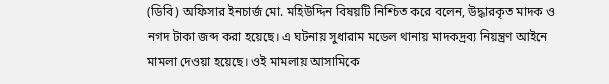(ডিবি) অফিসার ইনচার্জ মো. মহিউদ্দিন বিষয়টি নিশ্চিত করে বলেন, উদ্ধারকৃত মাদক ও নগদ টাকা জব্দ করা হয়েছে। এ ঘটনায় সুধারাম মডেল থানায় মাদকদ্রব্য নিয়ন্ত্রণ আইনে মামলা দেওয়া হয়েছে। ওই মামলায় আসামিকে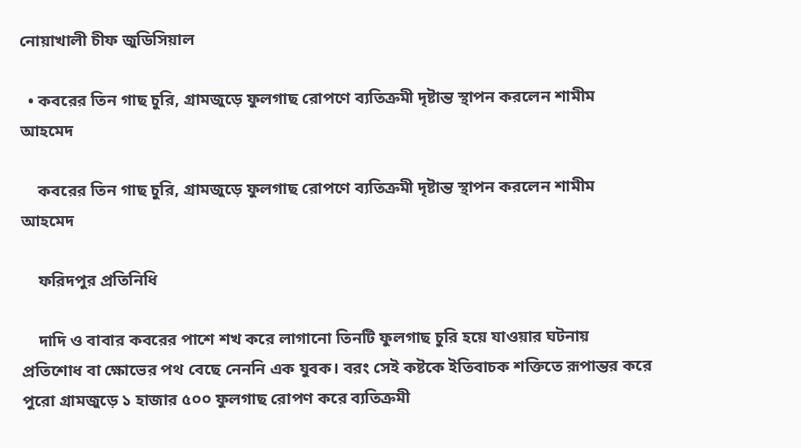নোয়াখালী চীফ জুডিসিয়াল

  • কবরের তিন গাছ চুরি, গ্রামজুড়ে ফুলগাছ রোপণে ব্যতিক্রমী দৃষ্টান্ত স্থাপন করলেন শামীম আহমেদ

    কবরের তিন গাছ চুরি, গ্রামজুড়ে ফুলগাছ রোপণে ব্যতিক্রমী দৃষ্টান্ত স্থাপন করলেন শামীম আহমেদ

    ফরিদপুর প্রতিনিধি

    দাদি ও বাবার কবরের পাশে শখ করে লাগানো তিনটি ফুলগাছ চুরি হয়ে যাওয়ার ঘটনায় প্রতিশোধ বা ক্ষোভের পথ বেছে নেননি এক যুবক। বরং সেই কষ্টকে ইতিবাচক শক্তিতে রূপান্তর করে পুরো গ্রামজুড়ে ১ হাজার ৫০০ ফুলগাছ রোপণ করে ব্যতিক্রমী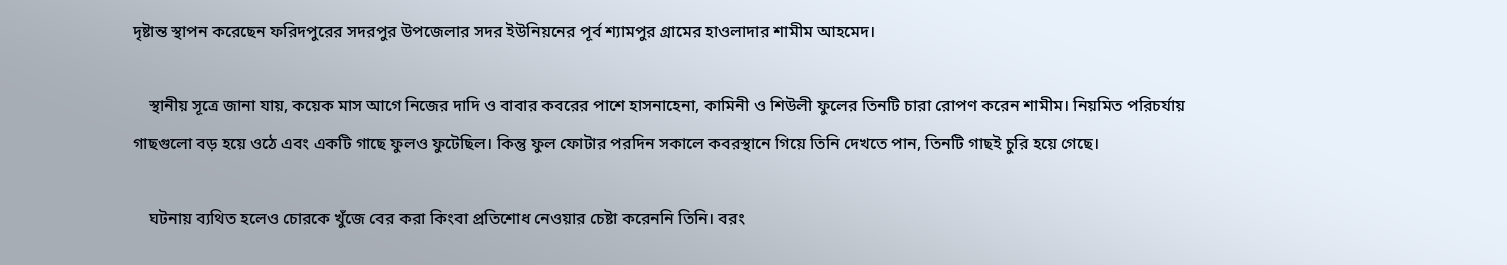দৃষ্টান্ত স্থাপন করেছেন ফরিদপুরের সদরপুর উপজেলার সদর ইউনিয়নের পূর্ব শ্যামপুর গ্রামের হাওলাদার শামীম আহমেদ।

    স্থানীয় সূত্রে জানা যায়, কয়েক মাস আগে নিজের দাদি ও বাবার কবরের পাশে হাসনাহেনা, কামিনী ও শিউলী ফুলের তিনটি চারা রোপণ করেন শামীম। নিয়মিত পরিচর্যায় গাছগুলো বড় হয়ে ওঠে এবং একটি গাছে ফুলও ফুটেছিল। কিন্তু ফুল ফোটার পরদিন সকালে কবরস্থানে গিয়ে তিনি দেখতে পান, তিনটি গাছই চুরি হয়ে গেছে।

    ঘটনায় ব্যথিত হলেও চোরকে খুঁজে বের করা কিংবা প্রতিশোধ নেওয়ার চেষ্টা করেননি তিনি। বরং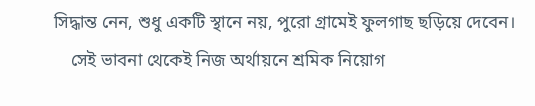সিদ্ধান্ত নেন, শুধু একটি স্থানে নয়, পুরো গ্রামেই ফুলগাছ ছড়িয়ে দেবেন।
    সেই ভাবনা থেকেই নিজ অর্থায়নে শ্রমিক নিয়োগ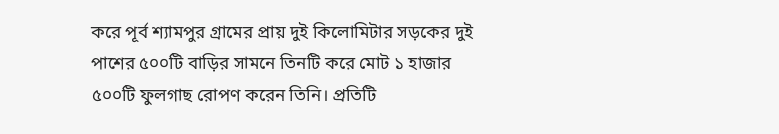করে পূর্ব শ্যামপুর গ্রামের প্রায় দুই কিলোমিটার সড়কের দুই পাশের ৫০০টি বাড়ির সামনে তিনটি করে মোট ১ হাজার ৫০০টি ফুলগাছ রোপণ করেন তিনি। প্রতিটি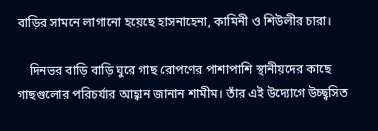বাড়ির সামনে লাগানো হয়েছে হাসনাহেনা, কামিনী ও শিউলীর চারা।

    দিনভর বাড়ি বাড়ি ঘুরে গাছ রোপণের পাশাপাশি স্থানীয়দের কাছে গাছগুলোর পরিচর্যার আহ্বান জানান শামীম। তাঁর এই উদ্যোগে উচ্ছ্বসিত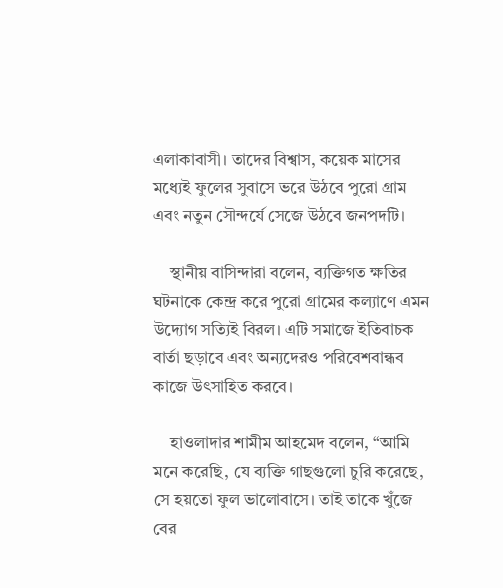এলাকাবাসী। তাদের বিশ্বাস, কয়েক মাসের মধ্যেই ফুলের সুবাসে ভরে উঠবে পুরো গ্রাম এবং নতুন সৌন্দর্যে সেজে উঠবে জনপদটি।

    স্থানীয় বাসিন্দারা বলেন, ব্যক্তিগত ক্ষতির ঘটনাকে কেন্দ্র করে পুরো গ্রামের কল্যাণে এমন উদ্যোগ সত্যিই বিরল। এটি সমাজে ইতিবাচক বার্তা ছড়াবে এবং অন্যদেরও পরিবেশবান্ধব কাজে উৎসাহিত করবে।

    হাওলাদার শামীম আহমেদ বলেন, “আমি মনে করেছি, যে ব্যক্তি গাছগুলো চুরি করেছে, সে হয়তো ফুল ভালোবাসে। তাই তাকে খুঁজে বের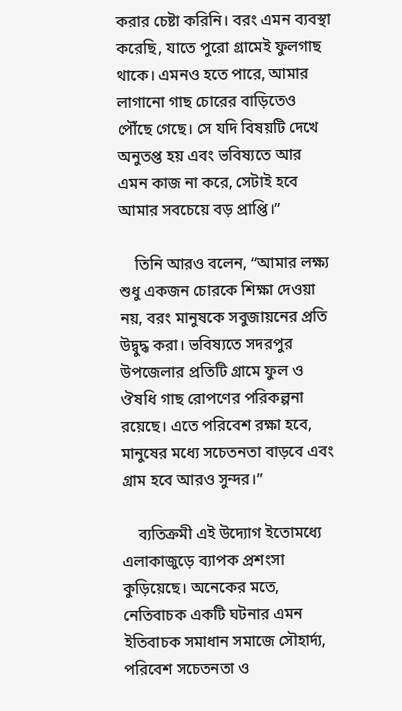করার চেষ্টা করিনি। বরং এমন ব্যবস্থা করেছি, যাতে পুরো গ্রামেই ফুলগাছ থাকে। এমনও হতে পারে, আমার লাগানো গাছ চোরের বাড়িতেও পৌঁছে গেছে। সে যদি বিষয়টি দেখে অনুতপ্ত হয় এবং ভবিষ্যতে আর এমন কাজ না করে, সেটাই হবে আমার সবচেয়ে বড় প্রাপ্তি।”

    তিনি আরও বলেন, “আমার লক্ষ্য শুধু একজন চোরকে শিক্ষা দেওয়া নয়, বরং মানুষকে সবুজায়নের প্রতি উদ্বুদ্ধ করা। ভবিষ্যতে সদরপুর উপজেলার প্রতিটি গ্রামে ফুল ও ঔষধি গাছ রোপণের পরিকল্পনা রয়েছে। এতে পরিবেশ রক্ষা হবে, মানুষের মধ্যে সচেতনতা বাড়বে এবং গ্রাম হবে আরও সুন্দর।”

    ব্যতিক্রমী এই উদ্যোগ ইতোমধ্যে এলাকাজুড়ে ব্যাপক প্রশংসা কুড়িয়েছে। অনেকের মতে, নেতিবাচক একটি ঘটনার এমন ইতিবাচক সমাধান সমাজে সৌহার্দ্য, পরিবেশ সচেতনতা ও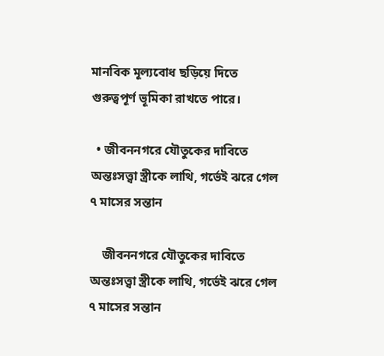মানবিক মূল্যবোধ ছড়িয়ে দিতে গুরুত্বপূর্ণ ভূমিকা রাখতে পারে।

  • জীবননগরে যৌতুকের দাবিতে অন্তঃসত্ত্বা স্ত্রীকে লাথি, গর্ভেই ঝরে গেল ৭ মাসের সন্তান

    জীবননগরে যৌতুকের দাবিতে অন্তঃসত্ত্বা স্ত্রীকে লাথি, গর্ভেই ঝরে গেল ৭ মাসের সন্তান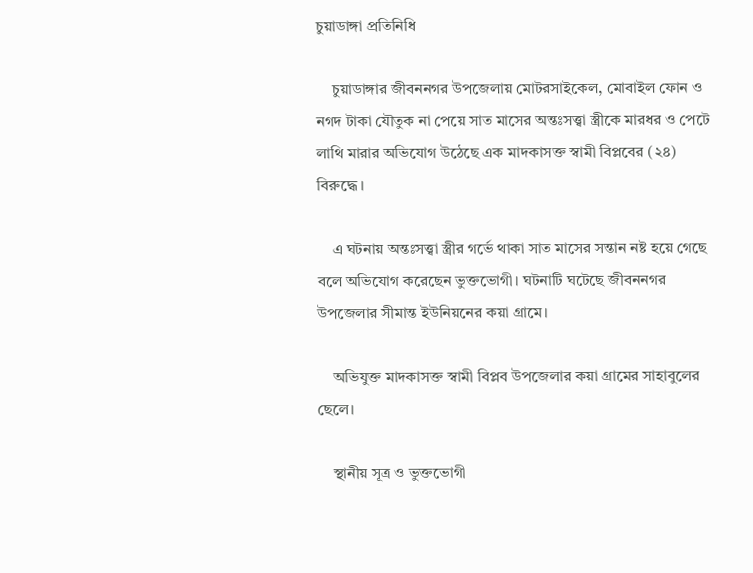চুয়াডাঙ্গা প্রতিনিধি

    চুয়াডাঙ্গার জীবননগর উপজেলায় মোটরসাইকেল, মোবাইল ফোন ও নগদ টাকা যৌতুক না পেয়ে সাত মাসের অন্তঃসত্ত্বা স্ত্রীকে মারধর ও পেটে লাথি মারার অভিযোগ উঠেছে এক মাদকাসক্ত স্বামী বিপ্লবের (২৪) বিরুদ্ধে।

    এ ঘটনায় অন্তঃসত্ত্বা স্ত্রীর গর্ভে থাকা সাত মাসের সন্তান নষ্ট হয়ে গেছে বলে অভিযোগ করেছেন ভুক্তভোগী। ঘটনাটি ঘটেছে জীবননগর উপজেলার সীমান্ত ইউনিয়নের কয়া গ্রামে।

    অভিযুক্ত মাদকাসক্ত স্বামী বিপ্লব উপজেলার কয়া গ্রামের সাহাবুলের ছেলে।

    স্থানীয় সূত্র ও ভুক্তভোগী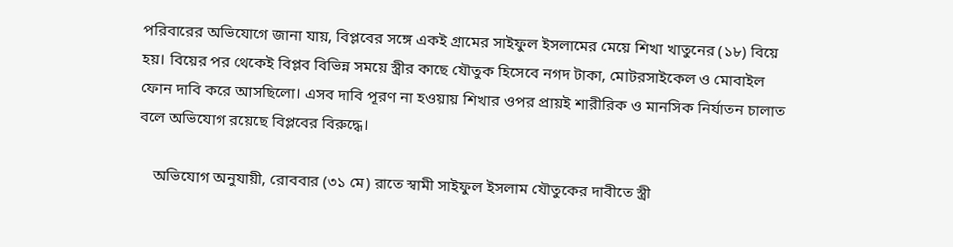পরিবারের অভিযোগে জানা যায়, বিপ্লবের সঙ্গে একই গ্রামের সাইফুল ইসলামের মেয়ে শিখা খাতুনের (১৮) বিয়ে হয়। বিয়ের পর থেকেই বিপ্লব বিভিন্ন সময়ে স্ত্রীর কাছে যৌতুক হিসেবে নগদ টাকা, মোটরসাইকেল ও মোবাইল ফোন দাবি করে আসছিলো। এসব দাবি পূরণ না হওয়ায় শিখার ওপর প্রায়ই শারীরিক ও মানসিক নির্যাতন চালাত বলে অভিযোগ রয়েছে বিপ্লবের বিরুদ্ধে।

    অভিযোগ অনুযায়ী, রোববার (৩১ মে) রাতে স্বামী সাইফুল ইসলাম যৌতুকের দাবীতে স্ত্রী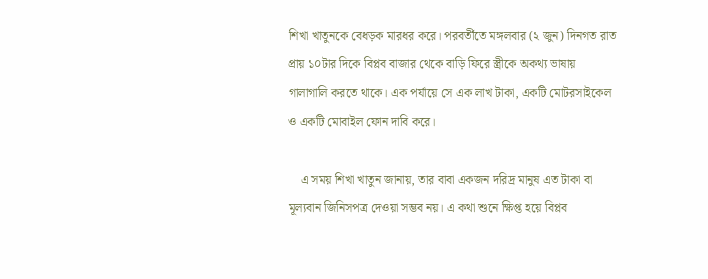শিখা খাতুনকে বেধড়ক মারধর করে। পরবর্তীতে মঙ্গলবার (২ জুন) দিনগত রাত প্রায় ১০টার দিকে বিপ্লব বাজার থেকে বাড়ি ফিরে স্ত্রীকে অকথ্য ভাষায় গালাগালি করতে থাকে। এক পর্যায়ে সে এক লাখ টাকা, একটি মোটরসাইকেল ও একটি মোবাইল ফোন দাবি করে।

    এ সময় শিখা খাতুন জানায়, তার বাবা একজন দরিদ্র মানুষ এত টাকা বা মূল্যবান জিনিসপত্র দেওয়া সম্ভব নয়। এ কথা শুনে ক্ষিপ্ত হয়ে বিপ্লব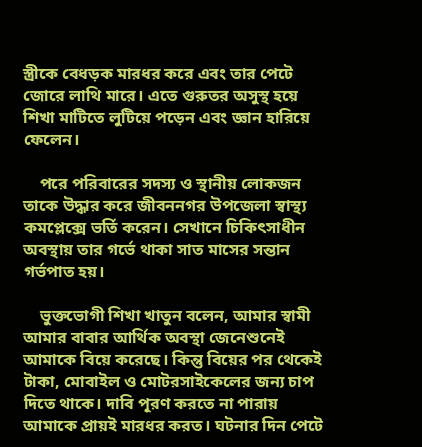স্ত্রীকে বেধড়ক মারধর করে এবং তার পেটে জোরে লাথি মারে। এতে গুরুতর অসুস্থ হয়ে শিখা মাটিতে লুটিয়ে পড়েন এবং জ্ঞান হারিয়ে ফেলেন।

    পরে পরিবারের সদস্য ও স্থানীয় লোকজন তাকে উদ্ধার করে জীবননগর উপজেলা স্বাস্থ্য কমপ্লেক্সে ভর্তি করেন। সেখানে চিকিৎসাধীন অবস্থায় তার গর্ভে থাকা সাত মাসের সন্তান গর্ভপাত হয়।

    ভুক্তভোগী শিখা খাতুন বলেন, আমার স্বামী আমার বাবার আর্থিক অবস্থা জেনেশুনেই আমাকে বিয়ে করেছে। কিন্তু বিয়ের পর থেকেই টাকা, মোবাইল ও মোটরসাইকেলের জন্য চাপ দিতে থাকে। দাবি পূরণ করতে না পারায় আমাকে প্রায়ই মারধর করত। ঘটনার দিন পেটে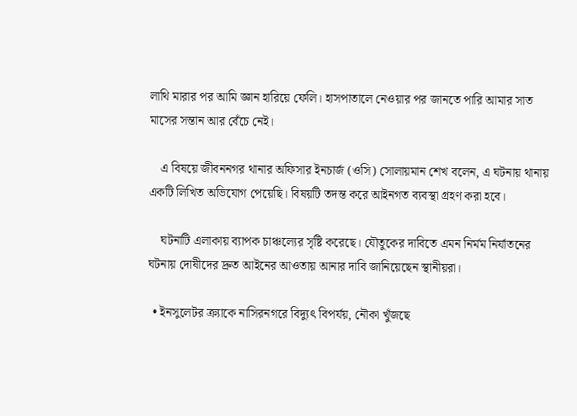লাথি মারার পর আমি জ্ঞান হারিয়ে ফেলি। হাসপাতালে নেওয়ার পর জানতে পারি আমার সাত মাসের সন্তান আর বেঁচে নেই।

    এ বিষয়ে জীবননগর থানার অফিসার ইনচার্জ (ওসি) সোলায়মান শেখ বলেন, এ ঘটনায় থানায় একটি লিখিত অভিযোগ পেয়েছি। বিষয়টি তদন্ত করে আইনগত ব্যবস্থা গ্রহণ করা হবে।

    ঘটনাটি এলাকায় ব্যাপক চাঞ্চল্যের সৃষ্টি করেছে। যৌতুকের দাবিতে এমন নির্মম নির্যাতনের ঘটনায় দোষীদের দ্রুত আইনের আওতায় আনার দাবি জানিয়েছেন স্থানীয়রা।

  • ইনসুলেটর ক্র্যাকে নাসিরনগরে বিদ্যুৎ বিপর্যয়, নৌকা খুঁজছে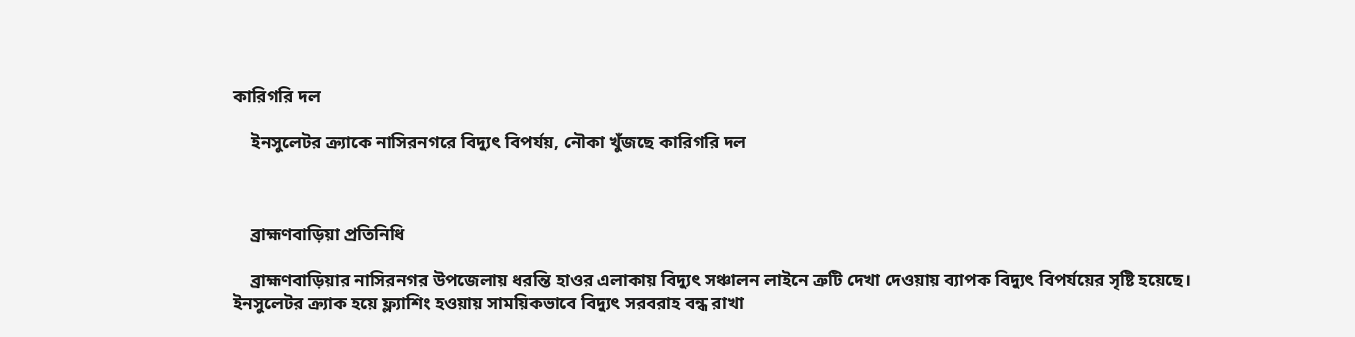কারিগরি দল

    ইনসুলেটর ক্র্যাকে নাসিরনগরে বিদ্যুৎ বিপর্যয়, নৌকা খুঁজছে কারিগরি দল



    ব্রাহ্মণবাড়িয়া প্রতিনিধি

    ব্রাহ্মণবাড়িয়ার নাসিরনগর উপজেলায় ধরন্তি হাওর এলাকায় বিদ্যুৎ সঞ্চালন লাইনে ত্রুটি দেখা দেওয়ায় ব্যাপক বিদ্যুৎ বিপর্যয়ের সৃষ্টি হয়েছে। ইনসুলেটর ক্র্যাক হয়ে ফ্ল্যাশিং হওয়ায় সাময়িকভাবে বিদ্যুৎ সরবরাহ বন্ধ রাখা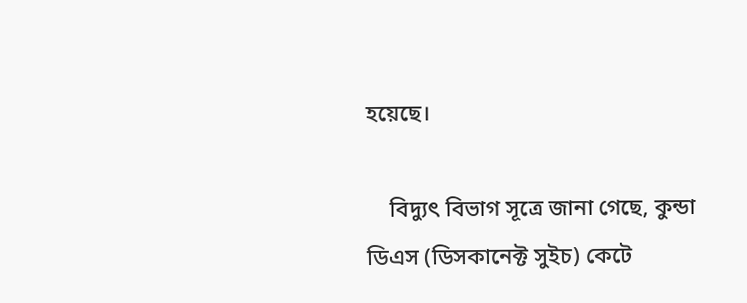হয়েছে।

    বিদ্যুৎ বিভাগ সূত্রে জানা গেছে, কুন্ডা ডিএস (ডিসকানেক্ট সুইচ) কেটে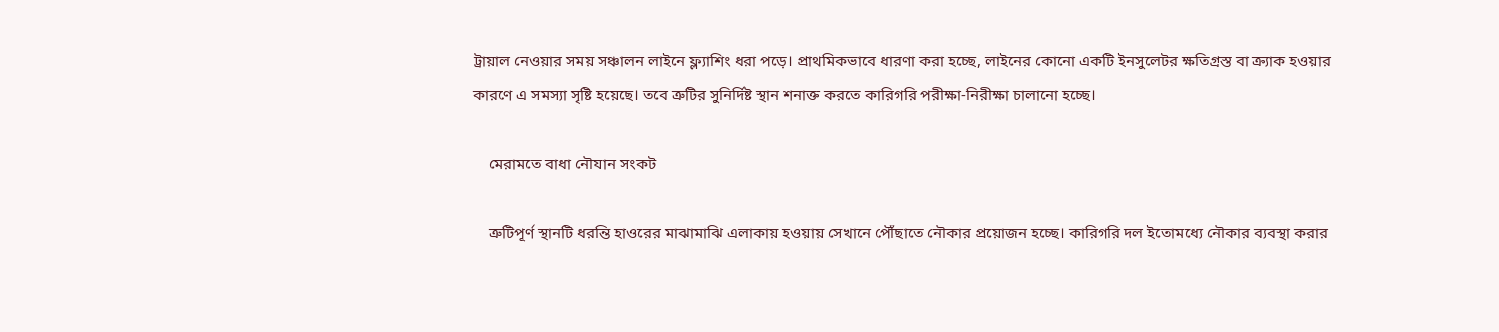ট্রায়াল নেওয়ার সময় সঞ্চালন লাইনে ফ্ল্যাশিং ধরা পড়ে। প্রাথমিকভাবে ধারণা করা হচ্ছে, লাইনের কোনো একটি ইনসুলেটর ক্ষতিগ্রস্ত বা ক্র্যাক হওয়ার কারণে এ সমস্যা সৃষ্টি হয়েছে। তবে ত্রুটির সুনির্দিষ্ট স্থান শনাক্ত করতে কারিগরি পরীক্ষা-নিরীক্ষা চালানো হচ্ছে।

    মেরামতে বাধা নৌযান সংকট

    ত্রুটিপূর্ণ স্থানটি ধরন্তি হাওরের মাঝামাঝি এলাকায় হওয়ায় সেখানে পৌঁছাতে নৌকার প্রয়োজন হচ্ছে। কারিগরি দল ইতোমধ্যে নৌকার ব্যবস্থা করার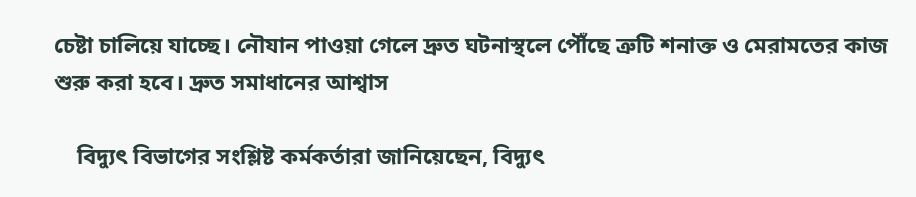চেষ্টা চালিয়ে যাচ্ছে। নৌযান পাওয়া গেলে দ্রুত ঘটনাস্থলে পৌঁছে ত্রুটি শনাক্ত ও মেরামতের কাজ শুরু করা হবে। দ্রুত সমাধানের আশ্বাস

    বিদ্যুৎ বিভাগের সংশ্লিষ্ট কর্মকর্তারা জানিয়েছেন, বিদ্যুৎ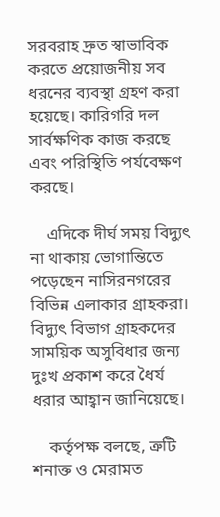সরবরাহ দ্রুত স্বাভাবিক করতে প্রয়োজনীয় সব ধরনের ব্যবস্থা গ্রহণ করা হয়েছে। কারিগরি দল সার্বক্ষণিক কাজ করছে এবং পরিস্থিতি পর্যবেক্ষণ করছে।

    এদিকে দীর্ঘ সময় বিদ্যুৎ না থাকায় ভোগান্তিতে পড়েছেন নাসিরনগরের বিভিন্ন এলাকার গ্রাহকরা। বিদ্যুৎ বিভাগ গ্রাহকদের সাময়িক অসুবিধার জন্য দুঃখ প্রকাশ করে ধৈর্য ধরার আহ্বান জানিয়েছে।

    কর্তৃপক্ষ বলছে, ত্রুটি শনাক্ত ও মেরামত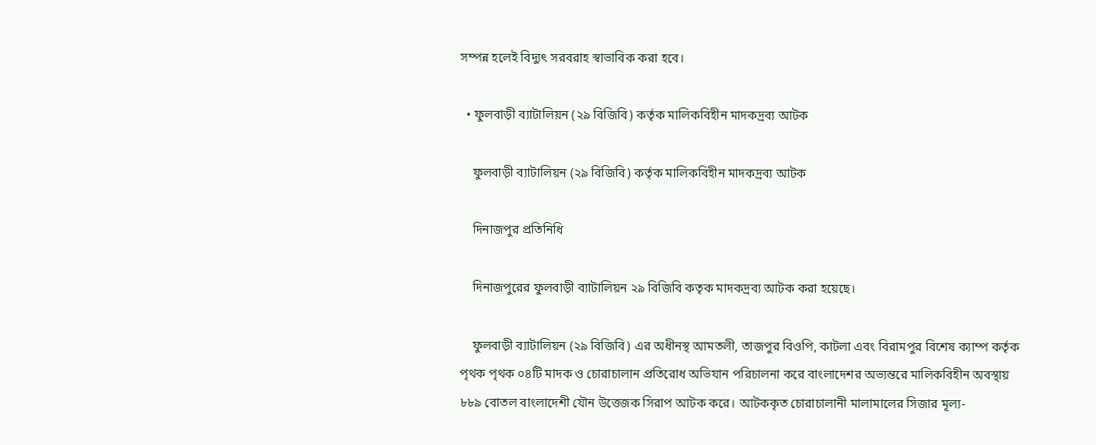সম্পন্ন হলেই বিদ্যুৎ সরবরাহ স্বাভাবিক করা হবে।

  • ফুলবাড়ী ব্যাটালিয়ন (২৯ বিজিবি) কর্তৃক মালিকবিহীন মাদকদ্রব্য আটক

    ফুলবাড়ী ব্যাটালিয়ন (২৯ বিজিবি) কর্তৃক মালিকবিহীন মাদকদ্রব্য আটক

    দিনাজপুর প্রতিনিধি

    দিনাজপুরের ফুলবাড়ী ব্যাটালিয়ন ২৯ বিজিবি কতৃক মাদকদ্রব্য আটক করা হয়েছে।

    ফুলবাড়ী ব্যাটালিয়ন (২৯ বিজিবি) এর অধীনস্থ আমতলী, তাজপুর বিওপি, কাটলা এবং বিরামপুর বিশেষ ক্যাম্প কর্তৃক পৃথক পৃথক ০৪টি মাদক ও চোরাচালান প্রতিরোধ অভিযান পরিচালনা করে বাংলাদেশর অভ্যন্তরে মালিকবিহীন অবস্থায় ৮৮৯ বোতল বাংলাদেশী যৌন উত্তেজক সিরাপ আটক করে। আটককৃত চোরাচালানী মালামালের সিজার মূল্য-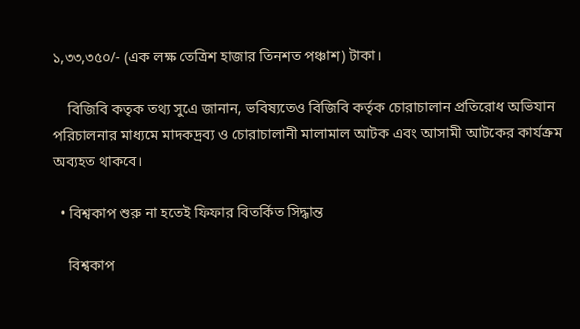১,৩৩,৩৫০/- (এক লক্ষ তেত্রিশ হাজার তিনশত পঞ্চাশ) টাকা।

    বিজিবি কতৃক তথ্য সুএে জানান, ভবিষ্যতেও বিজিবি কর্তৃক চোরাচালান প্রতিরোধ অভিযান পরিচালনার মাধ্যমে মাদকদ্রব্য ও চোরাচালানী মালামাল আটক এবং আসামী আটকের কার্যক্রম অব্যহত থাকবে।

  • বিশ্বকাপ শুরু না হতেই ফিফার বিতর্কিত সিদ্ধান্ত

    বিশ্বকাপ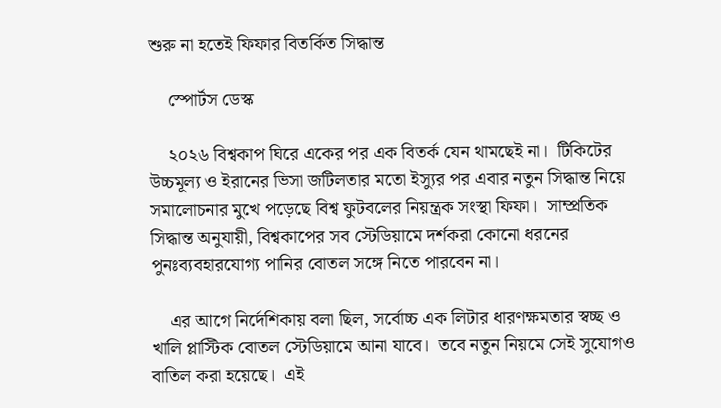শুরু না হতেই ফিফার বিতর্কিত সিদ্ধান্ত

    স্পোর্টস ডেস্ক

    ২০২৬ বিশ্বকাপ ঘিরে একের পর এক বিতর্ক যেন থামছেই না।  টিকিটের উচ্চমূল্য ও ইরানের ভিসা জটিলতার মতো ইস্যুর পর এবার নতুন সিদ্ধান্ত নিয়ে সমালোচনার মুখে পড়েছে বিশ্ব ফুটবলের নিয়ন্ত্রক সংস্থা ফিফা।  সাম্প্রতিক সিদ্ধান্ত অনুযায়ী, বিশ্বকাপের সব স্টেডিয়ামে দর্শকরা কোনো ধরনের পুনঃব্যবহারযোগ্য পানির বোতল সঙ্গে নিতে পারবেন না।

    এর আগে নির্দেশিকায় বলা ছিল, সর্বোচ্চ এক লিটার ধারণক্ষমতার স্বচ্ছ ও খালি প্লাস্টিক বোতল স্টেডিয়ামে আনা যাবে।  তবে নতুন নিয়মে সেই সুযোগও বাতিল করা হয়েছে।  এই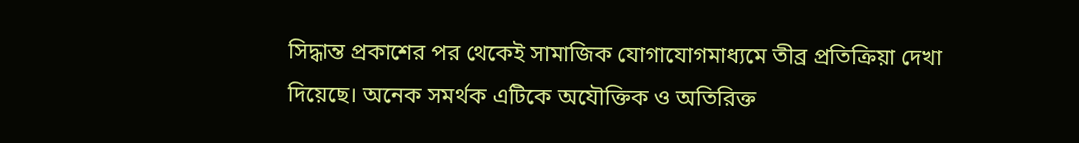সিদ্ধান্ত প্রকাশের পর থেকেই সামাজিক যোগাযোগমাধ্যমে তীব্র প্রতিক্রিয়া দেখা দিয়েছে। অনেক সমর্থক এটিকে অযৌক্তিক ও অতিরিক্ত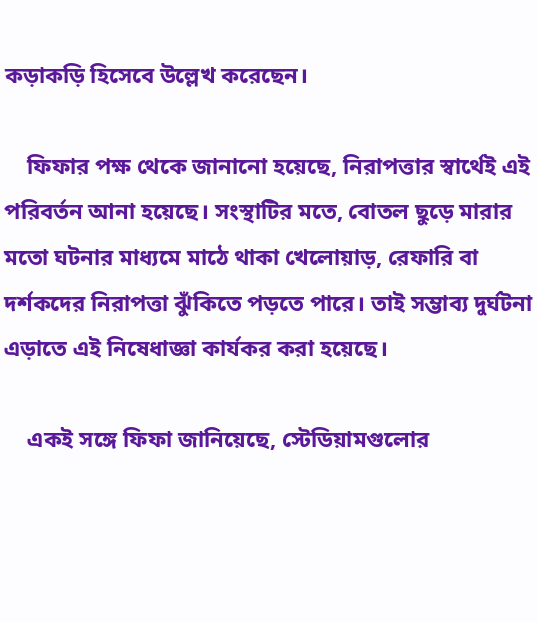কড়াকড়ি হিসেবে উল্লেখ করেছেন।

    ফিফার পক্ষ থেকে জানানো হয়েছে, নিরাপত্তার স্বার্থেই এই পরিবর্তন আনা হয়েছে। সংস্থাটির মতে, বোতল ছুড়ে মারার মতো ঘটনার মাধ্যমে মাঠে থাকা খেলোয়াড়, রেফারি বা দর্শকদের নিরাপত্তা ঝুঁকিতে পড়তে পারে। তাই সম্ভাব্য দুর্ঘটনা এড়াতে এই নিষেধাজ্ঞা কার্যকর করা হয়েছে।

    একই সঙ্গে ফিফা জানিয়েছে, স্টেডিয়ামগুলোর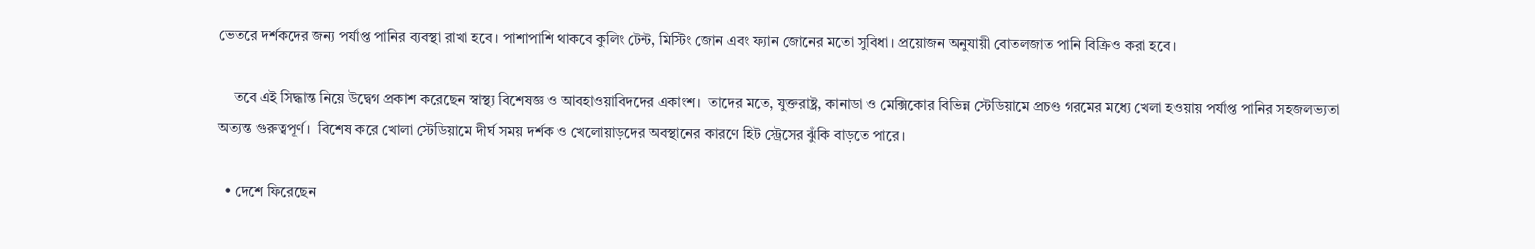ভেতরে দর্শকদের জন্য পর্যাপ্ত পানির ব্যবস্থা রাখা হবে। পাশাপাশি থাকবে কুলিং টেন্ট, মিস্টিং জোন এবং ফ্যান জোনের মতো সুবিধা। প্রয়োজন অনুযায়ী বোতলজাত পানি বিক্রিও করা হবে।

    তবে এই সিদ্ধান্ত নিয়ে উদ্বেগ প্রকাশ করেছেন স্বাস্থ্য বিশেষজ্ঞ ও আবহাওয়াবিদদের একাংশ।  তাদের মতে, যুক্তরাষ্ট্র, কানাডা ও মেক্সিকোর বিভিন্ন স্টেডিয়ামে প্রচণ্ড গরমের মধ্যে খেলা হওয়ায় পর্যাপ্ত পানির সহজলভ্যতা অত্যন্ত গুরুত্বপূর্ণ।  বিশেষ করে খোলা স্টেডিয়ামে দীর্ঘ সময় দর্শক ও খেলোয়াড়দের অবস্থানের কারণে হিট স্ট্রেসের ঝুঁকি বাড়তে পারে।

  • দেশে ফিরেছেন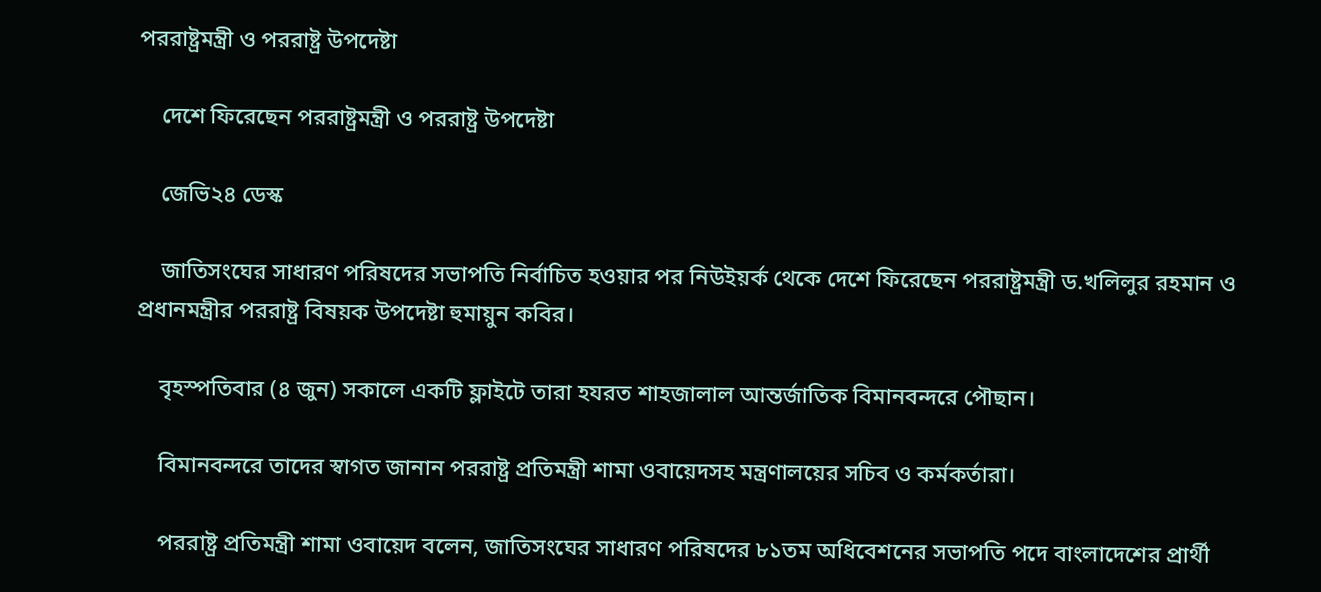পররাষ্ট্রমন্ত্রী ও পররাষ্ট্র উপদেষ্টা

    দেশে ফিরেছেন পররাষ্ট্রমন্ত্রী ও পররাষ্ট্র উপদেষ্টা

    জেভি২৪ ডেস্ক

    জাতিসংঘের সাধারণ পরিষদের সভাপতি নির্বাচিত হওয়ার পর নিউইয়র্ক থেকে দেশে ফিরেছেন পররাষ্ট্রমন্ত্রী ড.খলিলুর রহমান ও প্রধানমন্ত্রীর পররাষ্ট্র বিষয়ক উপদেষ্টা হুমায়ুন কবির।

    বৃহস্পতিবার (৪ জুন) সকালে একটি ফ্লাইটে তারা হযরত শাহজালাল আন্তর্জাতিক বিমানবন্দরে পৌছান।

    বিমানবন্দরে তাদের স্বাগত জানান পররাষ্ট্র প্রতিমন্ত্রী শামা ওবায়েদসহ মন্ত্রণালয়ের সচিব ও কর্মকর্তারা।

    পররাষ্ট্র প্রতিমন্ত্রী শামা ওবায়েদ বলেন, জাতিসংঘের সাধারণ পরিষদের ৮১তম অধিবেশনের সভাপতি পদে বাংলাদেশের প্রার্থী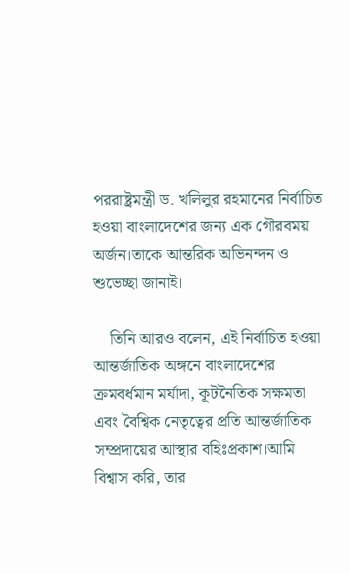পররাষ্ট্রমন্ত্রী ড. খলিলুর রহমানের নির্বাচিত হওয়া বাংলাদেশের জন্য এক গৌরবময় অর্জন।তাকে আন্তরিক অভিনন্দন ও শুভেচ্ছা জানাই।

    তিনি আরও বলেন, এই নির্বাচিত হওয়া আন্তর্জাতিক অঙ্গনে বাংলাদেশের ক্রমবর্ধমান মর্যাদা, কূটনৈতিক সক্ষমতা এবং বৈশ্বিক নেতৃত্বের প্রতি আন্তর্জাতিক সম্প্রদায়ের আস্থার বহিঃপ্রকাশ।আমি বিশ্বাস করি, তার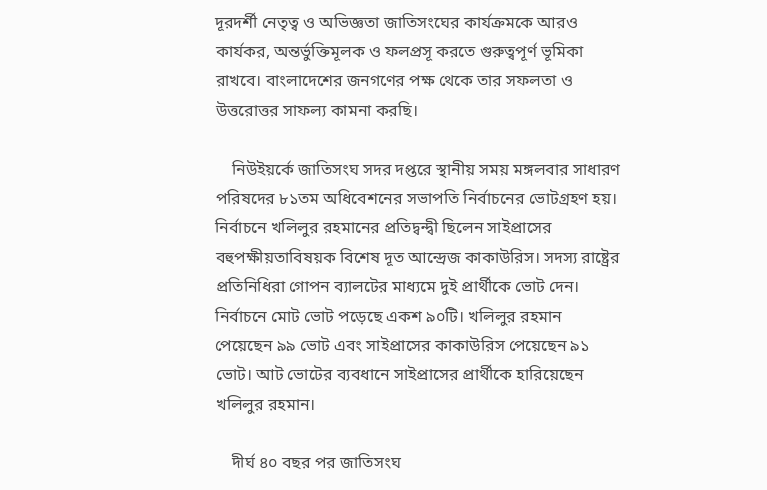দূরদর্শী নেতৃত্ব ও অভিজ্ঞতা জাতিসংঘের কার্যক্রমকে আরও কার্যকর, অন্তর্ভুক্তিমূলক ও ফলপ্রসূ করতে গুরুত্বপূর্ণ ভূমিকা রাখবে। বাংলাদেশের জনগণের পক্ষ থেকে তার সফলতা ও উত্তরোত্তর সাফল্য কামনা করছি।

    নিউইয়র্কে জাতিসংঘ সদর দপ্তরে স্থানীয় সময় মঙ্গলবার সাধারণ পরিষদের ৮১তম অধিবেশনের সভাপতি নির্বাচনের ভোটগ্রহণ হয়। নির্বাচনে খলিলুর রহমানের প্রতিদ্বন্দ্বী ছিলেন সাইপ্রাসের বহুপক্ষীয়তাবিষয়ক বিশেষ দূত আন্দ্রেজ কাকাউরিস। সদস্য রাষ্ট্রের প্রতিনিধিরা গোপন ব্যালটের মাধ্যমে দুই প্রার্থীকে ভোট দেন। নির্বাচনে মোট ভোট পড়েছে একশ ৯০টি। খলিলুর রহমান পেয়েছেন ৯৯ ভোট এবং সাইপ্রাসের কাকাউরিস পেয়েছেন ৯১ ভোট। আট ভোটের ব্যবধানে সাইপ্রাসের প্রার্থীকে হারিয়েছেন খলিলুর রহমান।

    দীর্ঘ ৪০ বছর পর জাতিসংঘ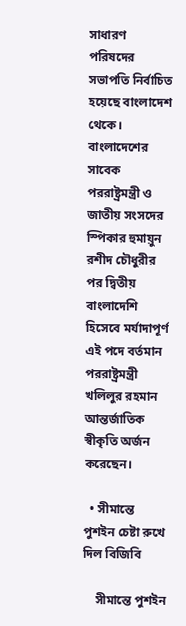সাধারণ পরিষদের সভাপতি নির্বাচিত হয়েছে বাংলাদেশ থেকে। বাংলাদেশের সাবেক পররাষ্ট্রমন্ত্রী ও জাতীয় সংসদের স্পিকার হুমায়ুন রশীদ চৌধুরীর পর দ্বিতীয় বাংলাদেশি হিসেবে মর্যাদাপূর্ণ এই পদে বর্তমান পররাষ্ট্রমন্ত্রী খলিলুর রহমান আন্তর্জাতিক স্বীকৃতি অর্জন করেছেন।

  • সীমান্তে পুশইন চেষ্টা রুখে দিল বিজিবি

    সীমান্তে পুশইন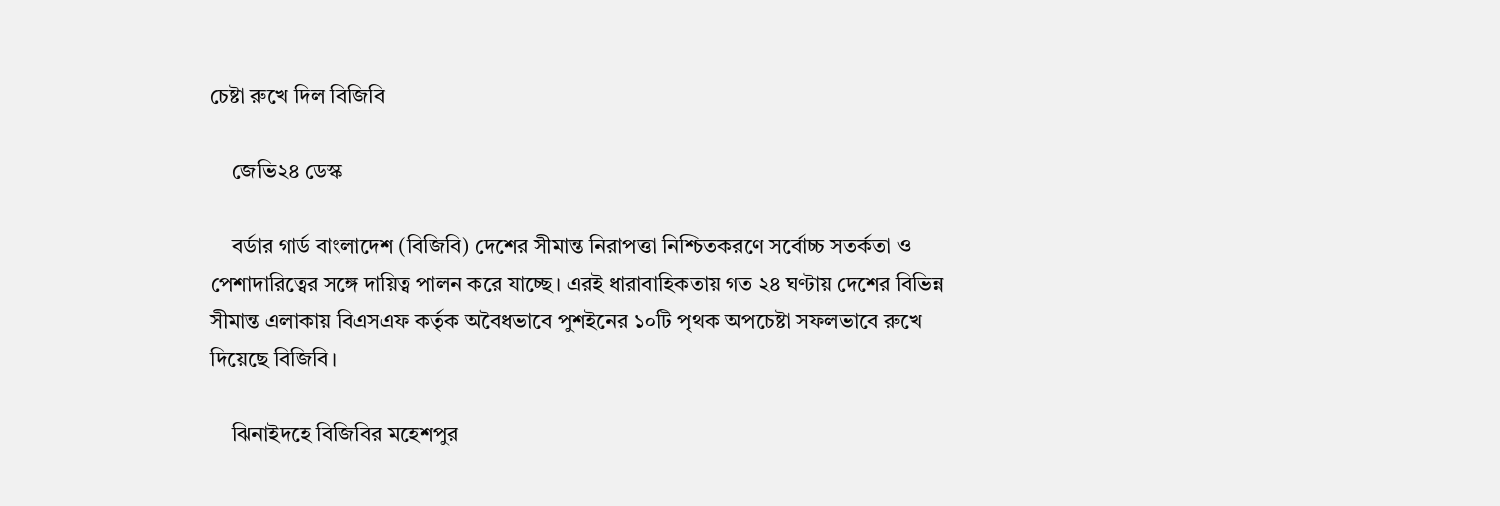চেষ্টা রুখে দিল বিজিবি

    জেভি২৪ ডেস্ক

    বর্ডার গার্ড বাংলাদেশ (বিজিবি) দেশের সীমান্ত নিরাপত্তা নিশ্চিতকরণে সর্বোচ্চ সতর্কতা ও পেশাদারিত্বের সঙ্গে দায়িত্ব পালন করে যাচ্ছে। এরই ধারাবাহিকতায় গত ২৪ ঘণ্টায় দেশের বিভিন্ন সীমান্ত এলাকায় বিএসএফ কর্তৃক অবৈধভাবে পুশইনের ১০টি পৃথক অপচেষ্টা সফলভাবে রুখে দিয়েছে বিজিবি।

    ঝিনাইদহে বিজিবির মহেশপুর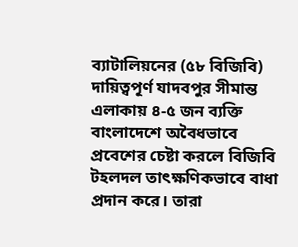ব্যাটালিয়নের (৫৮ বিজিবি) দায়িত্বপূর্ণ যাদবপুর সীমান্ত এলাকায় ৪-৫ জন ব্যক্তি বাংলাদেশে অবৈধভাবে প্রবেশের চেষ্টা করলে বিজিবি টহলদল তাৎক্ষণিকভাবে বাধা প্রদান করে। তারা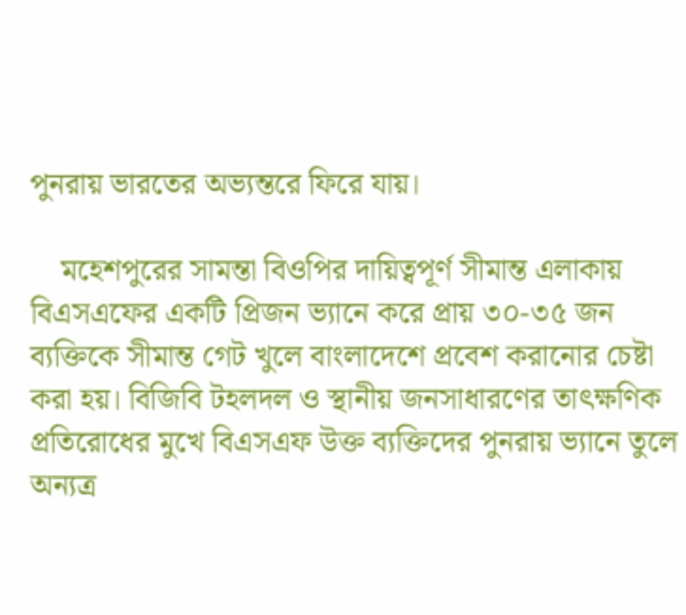পুনরায় ভারতের অভ্যন্তরে ফিরে যায়।

    মহেশপুরের সামন্তা বিওপির দায়িত্বপূর্ণ সীমান্ত এলাকায় বিএসএফের একটি প্রিজন ভ্যানে করে প্রায় ৩০-৩৫ জন ব্যক্তিকে সীমান্ত গেট খুলে বাংলাদেশে প্রবেশ করানোর চেষ্টা করা হয়। বিজিবি টহলদল ও স্থানীয় জনসাধারণের তাৎক্ষণিক প্রতিরোধের মুখে বিএসএফ উক্ত ব্যক্তিদের পুনরায় ভ্যানে তুলে অন্যত্র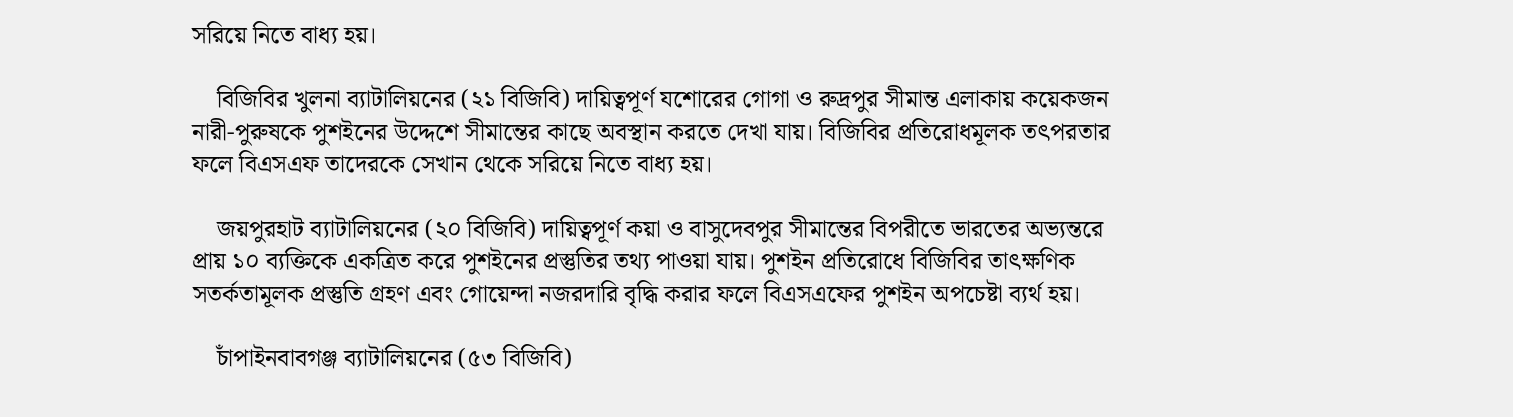সরিয়ে নিতে বাধ্য হয়।

    বিজিবির খুলনা ব্যাটালিয়নের (২১ বিজিবি) দায়িত্বপূর্ণ যশোরের গোগা ও রুদ্রপুর সীমান্ত এলাকায় কয়েকজন নারী-পুরুষকে পুশইনের উদ্দেশে সীমান্তের কাছে অবস্থান করতে দেখা যায়। বিজিবির প্রতিরোধমূলক তৎপরতার ফলে বিএসএফ তাদেরকে সেখান থেকে সরিয়ে নিতে বাধ্য হয়।

    জয়পুরহাট ব্যাটালিয়নের (২০ বিজিবি) দায়িত্বপূর্ণ কয়া ও বাসুদেবপুর সীমান্তের বিপরীতে ভারতের অভ্যন্তরে প্রায় ১০ ব্যক্তিকে একত্রিত করে পুশইনের প্রস্তুতির তথ্য পাওয়া যায়। পুশইন প্রতিরোধে বিজিবির তাৎক্ষণিক সতর্কতামূলক প্রস্তুতি গ্রহণ এবং গোয়েন্দা নজরদারি বৃদ্ধি করার ফলে বিএসএফের পুশইন অপচেষ্টা ব্যর্থ হয়।

    চাঁপাইনবাবগঞ্জ ব্যাটালিয়নের (৫৩ বিজিবি)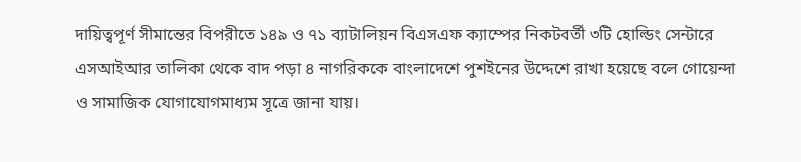দায়িত্বপূর্ণ সীমান্তের বিপরীতে ১৪৯ ও ৭১ ব্যাটালিয়ন বিএসএফ ক্যাম্পের নিকটবর্তী ৩টি হোল্ডিং সেন্টারে এসআইআর তালিকা থেকে বাদ পড়া ৪ নাগরিককে বাংলাদেশে পুশইনের উদ্দেশে রাখা হয়েছে বলে গোয়েন্দা ও সামাজিক যোগাযোগমাধ্যম সূত্রে জানা যায়।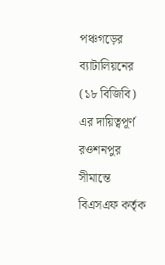পঞ্চগড়ের ব্যাটালিয়নের (১৮ বিজিবি) এর দায়িত্বপূর্ণ রওশনপুর সীমান্তে বিএসএফ কর্তৃক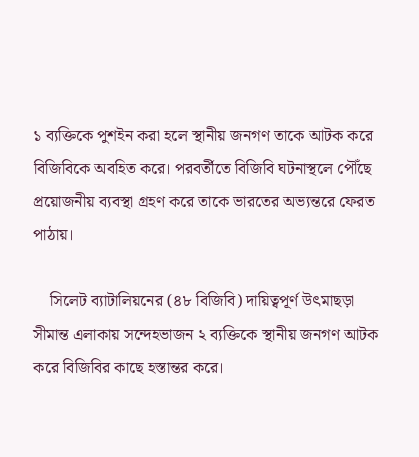১ ব্যক্তিকে পুশইন করা হলে স্থানীয় জনগণ তাকে আটক করে বিজিবিকে অবহিত করে। পরবর্তীতে বিজিবি ঘটনাস্থলে পৌঁছে প্রয়োজনীয় ব্যবস্থা গ্রহণ করে তাকে ভারতের অভ্যন্তরে ফেরত পাঠায়।

    সিলেট ব্যাটালিয়নের (৪৮ বিজিবি) দায়িত্বপূর্ণ উৎমাছড়া সীমান্ত এলাকায় সন্দেহভাজন ২ ব্যক্তিকে স্থানীয় জনগণ আটক করে বিজিবির কাছে হস্তান্তর করে।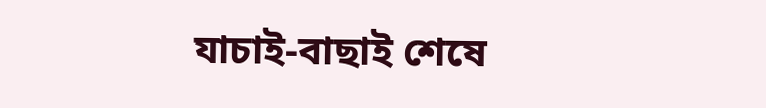যাচাই-বাছাই শেষে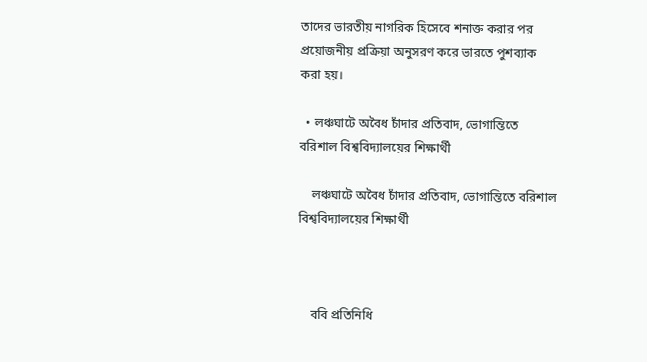তাদের ভারতীয় নাগরিক হিসেবে শনাক্ত করার পর প্রয়োজনীয় প্রক্রিয়া অনুসরণ করে ভারতে পুশব্যাক করা হয়।

  • লঞ্চঘাটে অবৈধ চাঁদার প্রতিবাদ, ভোগান্তিতে বরিশাল বিশ্ববিদ্যালয়ের শিক্ষার্থী

    লঞ্চঘাটে অবৈধ চাঁদার প্রতিবাদ, ভোগান্তিতে বরিশাল বিশ্ববিদ্যালয়ের শিক্ষার্থী



    ববি প্রতিনিধি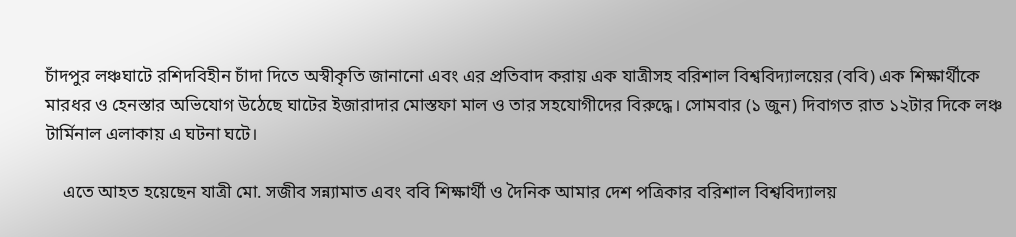চাঁদপুর লঞ্চঘাটে রশিদবিহীন চাঁদা দিতে অস্বীকৃতি জানানো এবং এর প্রতিবাদ করায় এক যাত্রীসহ বরিশাল বিশ্ববিদ্যালয়ের (ববি) এক শিক্ষার্থীকে মারধর ও হেনস্তার অভিযোগ উঠেছে ঘাটের ইজারাদার মোস্তফা মাল ও তার সহযোগীদের বিরুদ্ধে। সোমবার (১ জুন) দিবাগত রাত ১২টার দিকে লঞ্চ টার্মিনাল এলাকায় এ ঘটনা ঘটে।

    এতে আহত হয়েছেন যাত্রী মো. সজীব সন্ন্যামাত এবং ববি শিক্ষার্থী ও দৈনিক আমার দেশ পত্রিকার বরিশাল বিশ্ববিদ্যালয়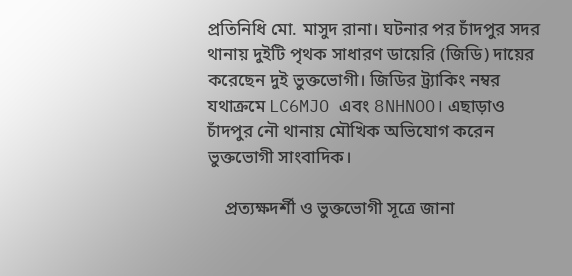প্রতিনিধি মো. মাসুদ রানা। ঘটনার পর চাঁদপুর সদর থানায় দুইটি পৃথক সাধারণ ডায়েরি (জিডি) দায়ের করেছেন দুই ভুক্তভোগী। জিডির ট্র্যাকিং নম্বর যথাক্রমে LC6MJO এবং 8NHNOO। এছাড়াও চাঁদপুর নৌ থানায় মৌখিক অভিযোগ করেন ভুক্তভোগী সাংবাদিক।

    প্রত্যক্ষদর্শী ও ভুক্তভোগী সূত্রে জানা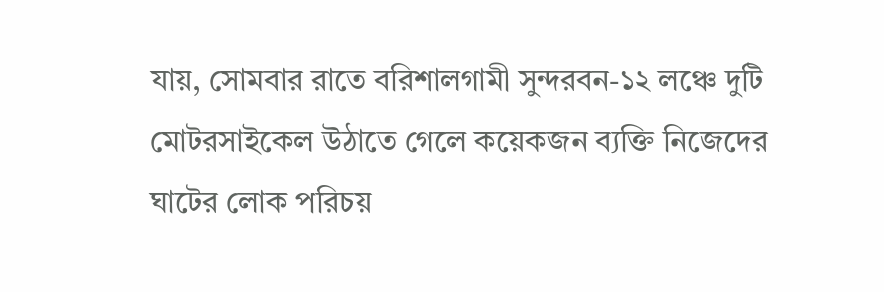যায়, সোমবার রাতে বরিশালগামী সুন্দরবন-১২ লঞ্চে দুটি মোটরসাইকেল উঠাতে গেলে কয়েকজন ব্যক্তি নিজেদের ঘাটের লোক পরিচয়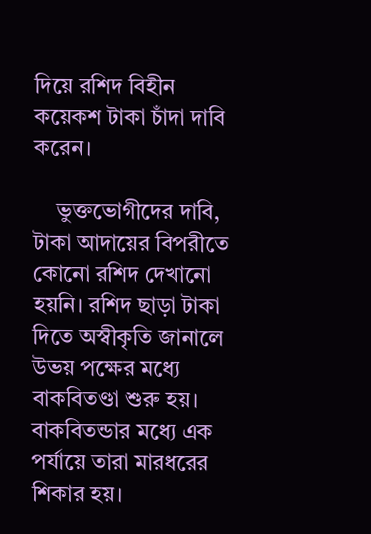দিয়ে রশিদ বিহীন কয়েকশ টাকা চাঁদা দাবি করেন।

    ভুক্তভোগীদের দাবি, টাকা আদায়ের বিপরীতে কোনো রশিদ দেখানো হয়নি। রশিদ ছাড়া টাকা দিতে অস্বীকৃতি জানালে উভয় পক্ষের মধ্যে বাকবিতণ্ডা শুরু হয়। বাকবিতন্ডার মধ্যে এক পর্যায়ে তারা মারধরের শিকার হয়।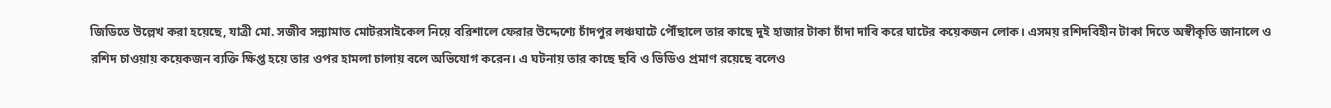জিডিতে উল্লেখ করা হয়েছে, যাত্রী মো. সজীব সন্ন্যামাত মোটরসাইকেল নিয়ে বরিশালে ফেরার উদ্দেশ্যে চাঁদপুর লঞ্চঘাটে পৌঁছালে তার কাছে দুই হাজার টাকা চাঁদা দাবি করে ঘাটের কয়েকজন লোক। এসময় রশিদবিহীন টাকা দিতে অস্বীকৃতি জানালে ও রশিদ চাওয়ায় কয়েকজন ব্যক্তি ক্ষিপ্ত হয়ে তার ওপর হামলা চালায় বলে অভিযোগ করেন। এ ঘটনায় তার কাছে ছবি ও ভিডিও প্রমাণ রয়েছে বলেও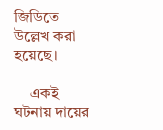জিডিতে উল্লেখ করা হয়েছে।

    একই ঘটনায় দায়ের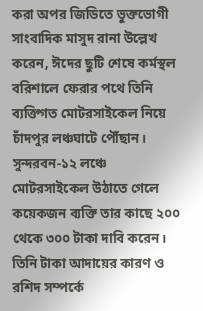করা অপর জিডিতে ভুক্তভোগী সাংবাদিক মাসুদ রানা উল্লেখ করেন, ঈদের ছুটি শেষে কর্মস্থল বরিশালে ফেরার পথে তিনি ব্যক্তিগত মোটরসাইকেল নিয়ে চাঁদপুর লঞ্চঘাটে পৌঁছান। সুন্দরবন-১২ লঞ্চে মোটরসাইকেল উঠাতে গেলে কয়েকজন ব্যক্তি তার কাছে ২০০ থেকে ৩০০ টাকা দাবি করেন। তিনি টাকা আদায়ের কারণ ও রশিদ সম্পর্কে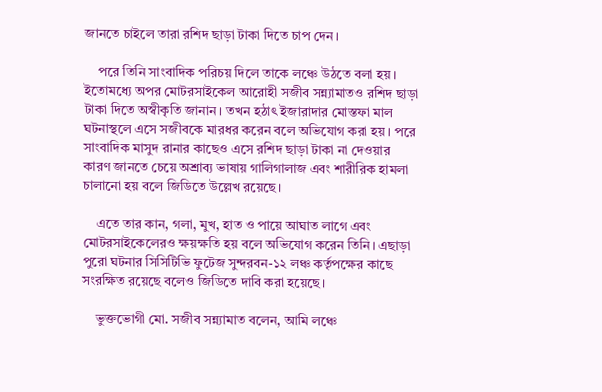জানতে চাইলে তারা রশিদ ছাড়া টাকা দিতে চাপ দেন।

    পরে তিনি সাংবাদিক পরিচয় দিলে তাকে লঞ্চে উঠতে বলা হয়। ইতোমধ্যে অপর মোটরসাইকেল আরোহী সজীব সন্ন্যামাতও রশিদ ছাড়া টাকা দিতে অস্বীকৃতি জানান। তখন হঠাৎ ইজারাদার মোস্তফা মাল ঘটনাস্থলে এসে সজীবকে মারধর করেন বলে অভিযোগ করা হয়। পরে সাংবাদিক মাসুদ রানার কাছেও এসে রশিদ ছাড়া টাকা না দেওয়ার কারণ জানতে চেয়ে অশ্রাব্য ভাষায় গালিগালাজ এবং শারীরিক হামলা চালানো হয় বলে জিডিতে উল্লেখ রয়েছে।

    এতে তার কান, গলা, মুখ, হাত ও পায়ে আঘাত লাগে এবং মোটরসাইকেলেরও ক্ষয়ক্ষতি হয় বলে অভিযোগ করেন তিনি। এছাড়া পুরো ঘটনার সিসিটিভি ফুটেজ সুন্দরবন-১২ লঞ্চ কর্তৃপক্ষের কাছে সংরক্ষিত রয়েছে বলেও জিডিতে দাবি করা হয়েছে।

    ভুক্তভোগী মো. সজীব সন্ন্যামাত বলেন, আমি লঞ্চে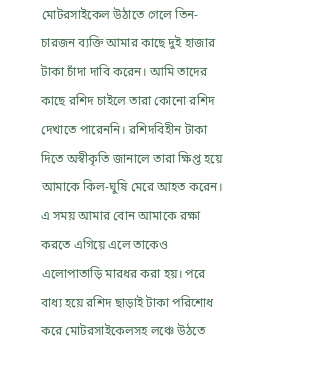মোটরসাইকেল উঠাতে গেলে তিন-চারজন ব্যক্তি আমার কাছে দুই হাজার টাকা চাঁদা দাবি করেন। আমি তাদের কাছে রশিদ চাইলে তারা কোনো রশিদ দেখাতে পারেননি। রশিদবিহীন টাকা দিতে অস্বীকৃতি জানালে তারা ক্ষিপ্ত হয়ে আমাকে কিল-ঘুষি মেরে আহত করেন। এ সময় আমার বোন আমাকে রক্ষা করতে এগিয়ে এলে তাকেও এলোপাতাড়ি মারধর করা হয়। পরে বাধ্য হয়ে রশিদ ছাড়াই টাকা পরিশোধ করে মোটরসাইকেলসহ লঞ্চে উঠতে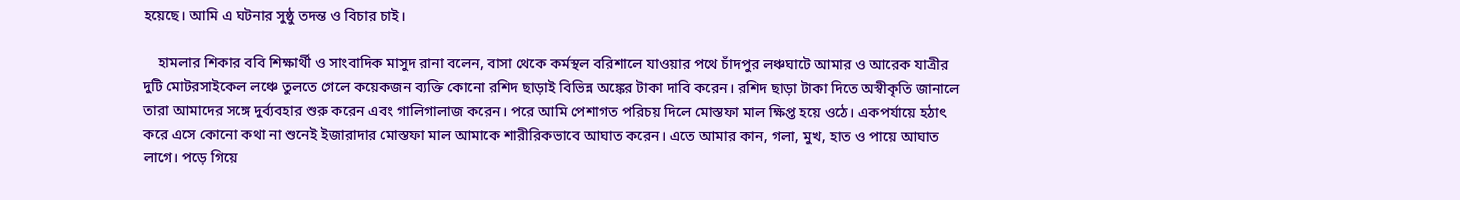হয়েছে। আমি এ ঘটনার সুষ্ঠু তদন্ত ও বিচার চাই।

    হামলার শিকার ববি শিক্ষার্থী ও সাংবাদিক মাসুদ রানা বলেন, বাসা থেকে কর্মস্থল বরিশালে যাওয়ার পথে চাঁদপুর লঞ্চঘাটে আমার ও আরেক যাত্রীর দুটি মোটরসাইকেল লঞ্চে তুলতে গেলে কয়েকজন ব্যক্তি কোনো রশিদ ছাড়াই বিভিন্ন অঙ্কের টাকা দাবি করেন। রশিদ ছাড়া টাকা দিতে অস্বীকৃতি জানালে তারা আমাদের সঙ্গে দুর্ব্যবহার শুরু করেন এবং গালিগালাজ করেন। পরে আমি পেশাগত পরিচয় দিলে মোস্তফা মাল ক্ষিপ্ত হয়ে ওঠে। একপর্যায়ে হঠাৎ করে এসে কোনো কথা না শুনেই ইজারাদার মোস্তফা মাল আমাকে শারীরিকভাবে আঘাত করেন। এতে আমার কান, গলা, মুখ, হাত ও পায়ে আঘাত লাগে। পড়ে গিয়ে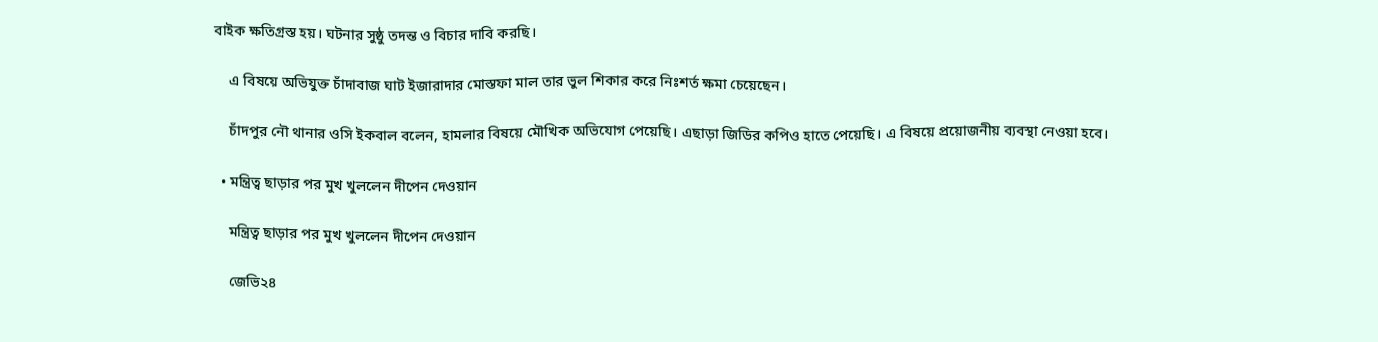বাইক ক্ষতিগ্রস্ত হয়। ঘটনার সুষ্ঠু তদন্ত ও বিচার দাবি করছি।

    এ বিষয়ে অভিযুক্ত চাঁদাবাজ ঘাট ইজারাদার মোস্তফা মাল তার ভুল শিকার করে নিঃশর্ত ক্ষমা চেয়েছেন।

    চাঁদপুর নৌ থানার ওসি ইকবাল বলেন, হামলার বিষয়ে মৌখিক অভিযোগ পেয়েছি। এছাড়া জিডির কপিও হাতে পেয়েছি। এ বিষয়ে প্রয়োজনীয় ব্যবস্থা নেওয়া হবে।

  • মন্ত্রিত্ব ছাড়ার পর মুখ খুললেন দীপেন দেওয়ান

    মন্ত্রিত্ব ছাড়ার পর মুখ খুললেন দীপেন দেওয়ান

    জেভি২৪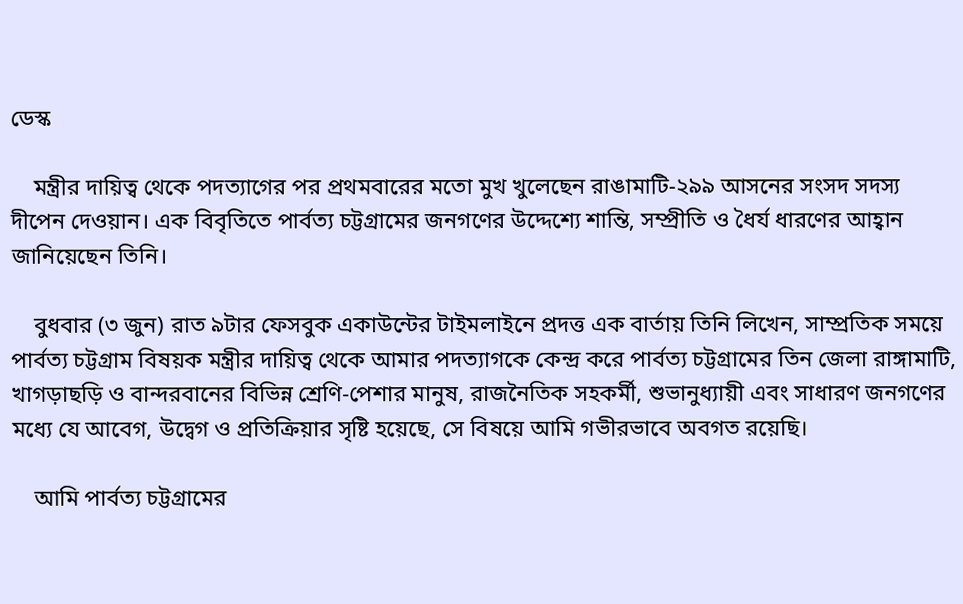ডেস্ক

    মন্ত্রীর দায়িত্ব থেকে পদত্যাগের পর প্রথমবারের মতো মুখ খুলেছেন রাঙামাটি-২৯৯ আসনের সংসদ সদস্য দীপেন দেওয়ান। এক বিবৃতিতে পার্বত্য চট্টগ্রামের জনগণের উদ্দেশ্যে শান্তি, সম্প্রীতি ও ধৈর্য ধারণের আহ্বান জানিয়েছেন তিনি।

    বুধবার (৩ জুন) রাত ৯টার ফেসবুক একাউন্টের টাইমলাইনে প্রদত্ত এক বার্তায় তিনি লিখেন, সাম্প্রতিক সময়ে পার্বত্য চট্টগ্রাম বিষয়ক মন্ত্রীর দায়িত্ব থেকে আমার পদত্যাগকে কেন্দ্র করে পার্বত্য চট্টগ্রামের তিন জেলা রাঙ্গামাটি, খাগড়াছড়ি ও বান্দরবানের বিভিন্ন শ্রেণি-পেশার মানুষ, রাজনৈতিক সহকর্মী, শুভানুধ্যায়ী এবং সাধারণ জনগণের মধ্যে যে আবেগ, উদ্বেগ ও প্রতিক্রিয়ার সৃষ্টি হয়েছে, সে বিষয়ে আমি গভীরভাবে অবগত রয়েছি।

    আমি পার্বত্য চট্টগ্রামের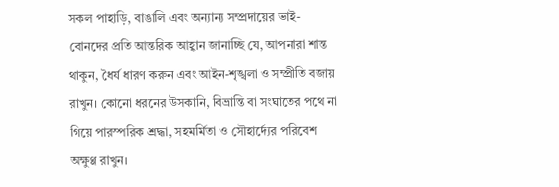সকল পাহাড়ি, বাঙালি এবং অন্যান্য সম্প্রদায়ের ভাই-বোনদের প্রতি আন্তরিক আহ্বান জানাচ্ছি যে, আপনারা শান্ত থাকুন, ধৈর্য ধারণ করুন এবং আইন-শৃঙ্খলা ও সম্প্রীতি বজায় রাখুন। কোনো ধরনের উসকানি, বিভ্রান্তি বা সংঘাতের পথে না গিয়ে পারস্পরিক শ্রদ্ধা, সহমর্মিতা ও সৌহার্দ্যের পরিবেশ অক্ষুণ্ণ রাখুন।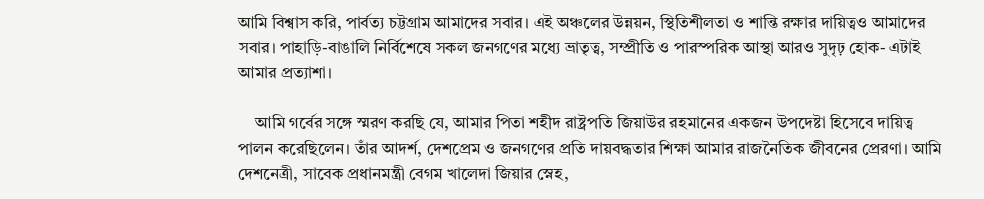আমি বিশ্বাস করি, পার্বত্য চট্টগ্রাম আমাদের সবার। এই অঞ্চলের উন্নয়ন, স্থিতিশীলতা ও শান্তি রক্ষার দায়িত্বও আমাদের সবার। পাহাড়ি-বাঙালি নির্বিশেষে সকল জনগণের মধ্যে ভ্রাতৃত্ব, সম্প্রীতি ও পারস্পরিক আস্থা আরও সুদৃঢ় হোক- এটাই আমার প্রত্যাশা।

    আমি গর্বের সঙ্গে স্মরণ করছি যে, আমার পিতা শহীদ রাষ্ট্রপতি জিয়াউর রহমানের একজন উপদেষ্টা হিসেবে দায়িত্ব পালন করেছিলেন। তাঁর আদর্শ, দেশপ্রেম ও জনগণের প্রতি দায়বদ্ধতার শিক্ষা আমার রাজনৈতিক জীবনের প্রেরণা। আমি দেশনেত্রী, সাবেক প্রধানমন্ত্রী বেগম খালেদা জিয়ার স্নেহ,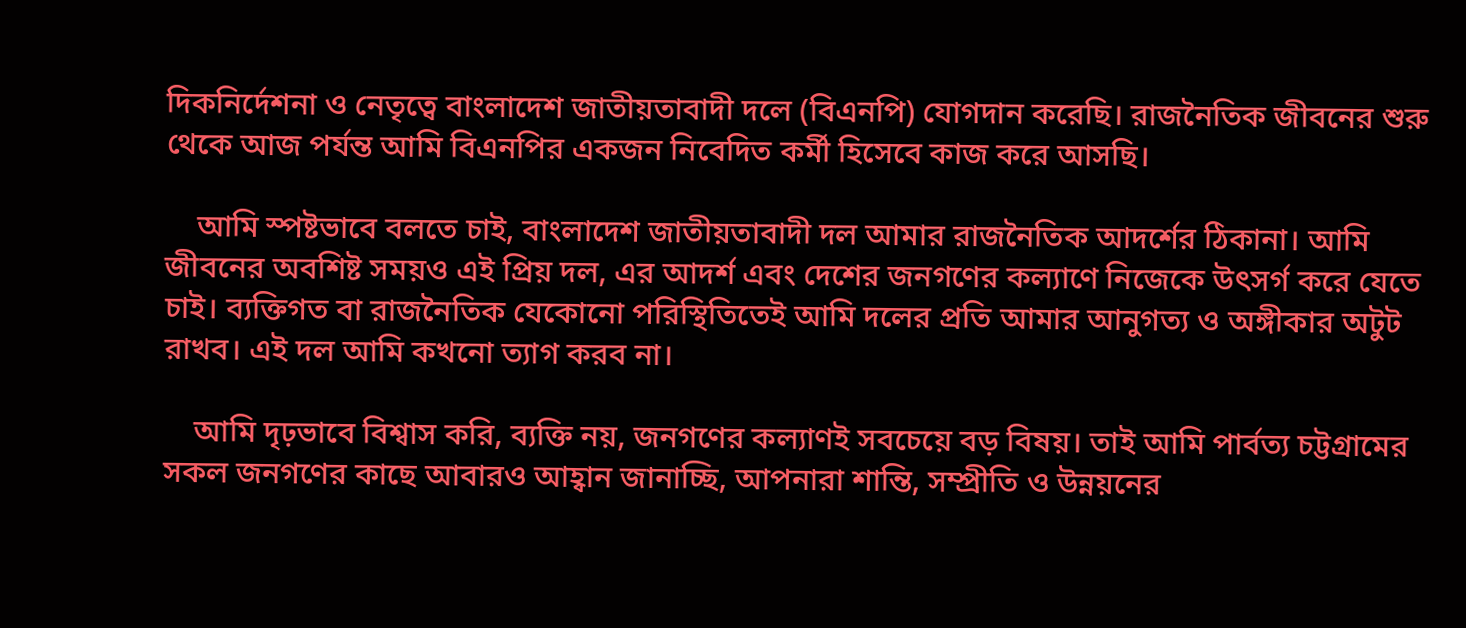দিকনির্দেশনা ও নেতৃত্বে বাংলাদেশ জাতীয়তাবাদী দলে (বিএনপি) যোগদান করেছি। রাজনৈতিক জীবনের শুরু থেকে আজ পর্যন্ত আমি বিএনপির একজন নিবেদিত কর্মী হিসেবে কাজ করে আসছি।

    আমি স্পষ্টভাবে বলতে চাই, বাংলাদেশ জাতীয়তাবাদী দল আমার রাজনৈতিক আদর্শের ঠিকানা। আমি জীবনের অবশিষ্ট সময়ও এই প্রিয় দল, এর আদর্শ এবং দেশের জনগণের কল্যাণে নিজেকে উৎসর্গ করে যেতে চাই। ব্যক্তিগত বা রাজনৈতিক যেকোনো পরিস্থিতিতেই আমি দলের প্রতি আমার আনুগত্য ও অঙ্গীকার অটুট রাখব। এই দল আমি কখনো ত্যাগ করব না।

    আমি দৃঢ়ভাবে বিশ্বাস করি, ব্যক্তি নয়, জনগণের কল্যাণই সবচেয়ে বড় বিষয়। তাই আমি পার্বত্য চট্টগ্রামের সকল জনগণের কাছে আবারও আহ্বান জানাচ্ছি, আপনারা শান্তি, সম্প্রীতি ও উন্নয়নের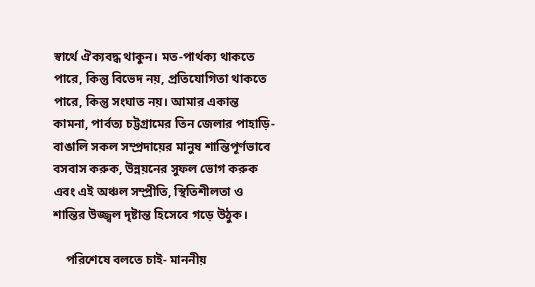স্বার্থে ঐক্যবদ্ধ থাকুন। মত-পার্থক্য থাকতে পারে, কিন্তু বিভেদ নয়, প্রতিযোগিতা থাকতে পারে, কিন্তু সংঘাত নয়। আমার একান্ত কামনা, পার্বত্য চট্টগ্রামের তিন জেলার পাহাড়ি-বাঙালি সকল সম্প্রদায়ের মানুষ শান্তিপূর্ণভাবে বসবাস করুক, উন্নয়নের সুফল ভোগ করুক এবং এই অঞ্চল সম্প্রীতি, স্থিতিশীলতা ও শান্তির উজ্জ্বল দৃষ্টান্ত হিসেবে গড়ে উঠুক।

    পরিশেষে বলতে চাই- মাননীয়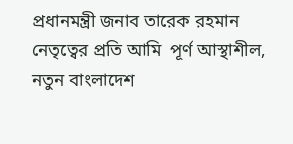প্রধানমন্ত্রী জনাব তারেক রহমান নেতৃত্বের প্রতি আমি  পূর্ণ আস্থাশীল, নতুন বাংলাদেশ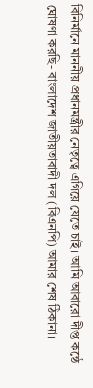বিনির্মানে মাননীয় প্রধানমন্ত্রীর নেতৃত্বে এগিয়ে যেতে চাই। আমি আবারো দীপ্ত কন্ঠে ঘোষণা করছি- বাংলাদেশ জাতীয়তাবাদী দল (বিএনপি) আমার শেষ ঠিকানা।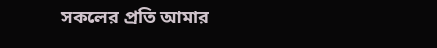সকলের প্রতি আমার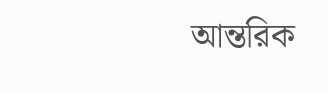আন্তরিক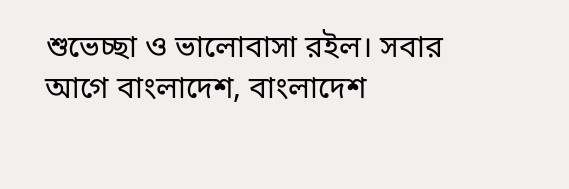শুভেচ্ছা ও ভালোবাসা রইল। সবার আগে বাংলাদেশ, বাংলাদেশ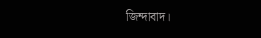জিন্দাবাদ।